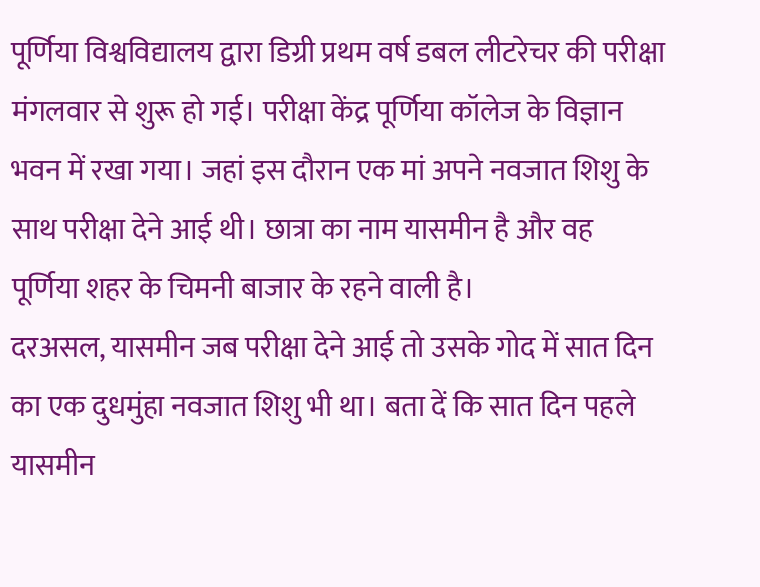पूर्णिया विश्वविद्यालय द्वारा डिग्री प्रथम वर्ष डबल लीटरेचर की परीक्षा मंगलवार से शुरू हो गई। परीक्षा केंद्र पूर्णिया कॉलेज के विज्ञान भवन में रखा गया। जहां इस दौरान एक मां अपने नवजात शिशु के साथ परीक्षा देने आई थी। छात्रा का नाम यासमीन है और वह पूर्णिया शहर के चिमनी बाजार के रहने वाली है।
दरअसल, यासमीन जब परीक्षा देने आई तो उसके गोद में सात दिन का एक दुधमुंहा नवजात शिशु भी था। बता दें कि सात दिन पहले यासमीन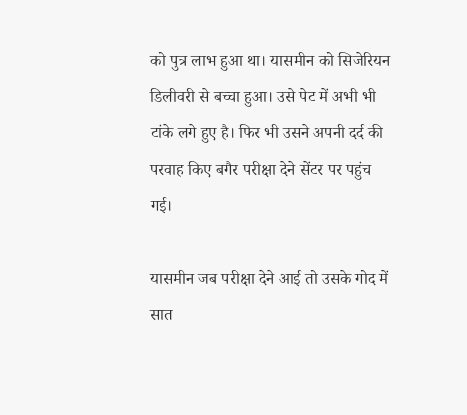को पुत्र लाभ हुआ था। यासमीन को सिजेरियन डिलीवरी से बच्चा हुआ। उसे पेट में अभी भी टांके लगे हुए है। फिर भी उसने अपनी दर्द की परवाह किए बगैर परीक्षा देने सेंटर पर पहुंच गई।

यासमीन जब परीक्षा देने आई तो उसके गोद में सात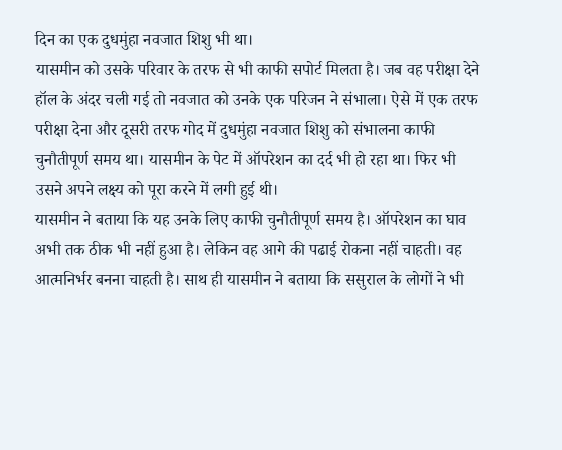दिन का एक दुधमुंहा नवजात शिशु भी था।
यासमीन को उसके परिवार के तरफ से भी काफी सपोर्ट मिलता है। जब वह परीक्षा देने हॉल के अंदर चली गई तो नवजात को उनके एक परिजन ने संभाला। ऐसे में एक तरफ परीक्षा देना और दूसरी तरफ गोद में दुधमुंहा नवजात शिशु को संभालना काफी चुनौतीपूर्ण समय था। यासमीन के पेट में ऑपरेशन का दर्द भी हो रहा था। फिर भी उसने अपने लक्ष्य को पूरा करने में लगी हुई थी।
यासमीन ने बताया कि यह उनके लिए काफी चुनौतीपूर्ण समय है। ऑपरेशन का घाव अभी तक ठीक भी नहीं हुआ है। लेकिन वह आगे की पढाई रोकना नहीं चाहती। वह आत्मनिर्भर बनना चाहती है। साथ ही यासमीन ने बताया कि ससुराल के लोगों ने भी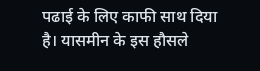पढाई के लिए काफी साथ दिया है। यासमीन के इस हौसले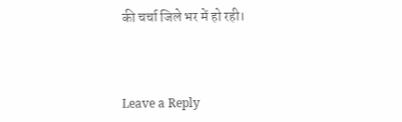की चर्चा जिले भर में हो रही।



Leave a Reply